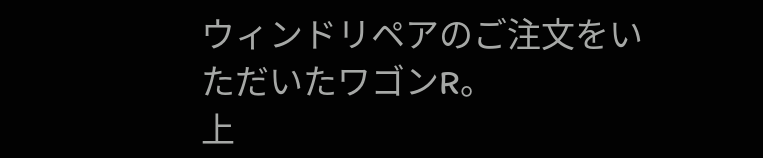ウィンドリペアのご注文をいただいたワゴンR。
上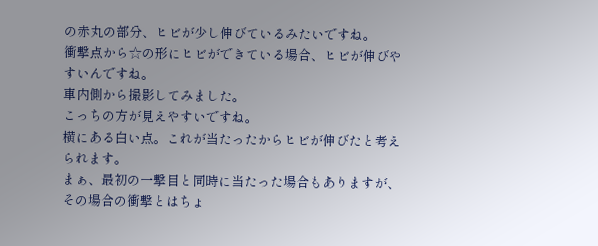の赤丸の部分、ヒビが少し伸びているみたいですね。
衝撃点から☆の形にヒビができている場合、ヒビが伸びやすいんですね。
車内側から撮影してみました。
こっちの方が見えやすいですね。
横にある白い点。これが当たったからヒビが伸びたと考えられます。
まぁ、最初の一撃目と同時に当たった場合もありますが、その場合の衝撃とはちょ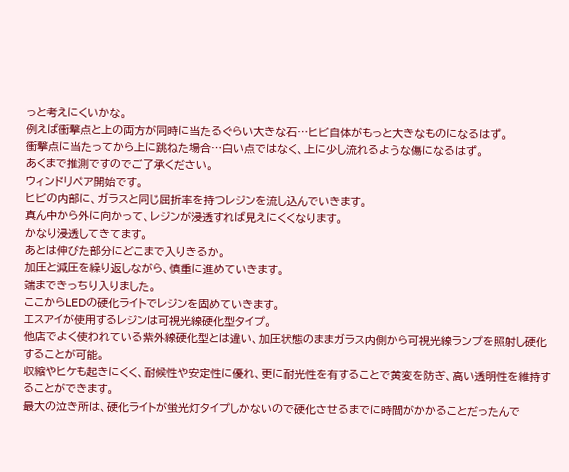っと考えにくいかな。
例えば衝撃点と上の両方が同時に当たるぐらい大きな石…ヒビ自体がもっと大きなものになるはず。
衝撃点に当たってから上に跳ねた場合…白い点ではなく、上に少し流れるような傷になるはず。
あくまで推測ですのでご了承ください。
ウィンドリペア開始です。
ヒビの内部に、ガラスと同じ屈折率を持つレジンを流し込んでいきます。
真ん中から外に向かって、レジンが浸透すれば見えにくくなります。
かなり浸透してきてます。
あとは伸びた部分にどこまで入りきるか。
加圧と減圧を繰り返しながら、慎重に進めていきます。
端まできっちり入りました。
ここからLEDの硬化ライトでレジンを固めていきます。
エスアイが使用するレジンは可視光線硬化型タイプ。
他店でよく使われている紫外線硬化型とは違い、加圧状態のままガラス内側から可視光線ランプを照射し硬化することが可能。
収縮やヒケも起きにくく、耐候性や安定性に優れ、更に耐光性を有することで黄変を防ぎ、高い透明性を維持することができます。
最大の泣き所は、硬化ライトが蛍光灯タイプしかないので硬化させるまでに時間がかかることだったんで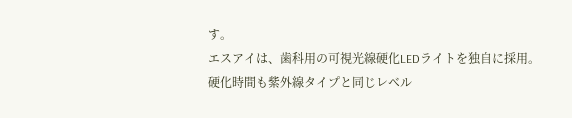す。
エスアイは、歯科用の可視光線硬化LEDライトを独自に採用。
硬化時間も紫外線タイプと同じレベル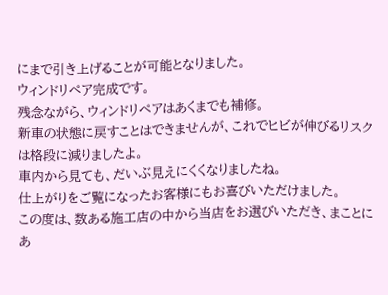にまで引き上げることが可能となりました。
ウィンドリペア完成です。
残念ながら、ウィンドリペアはあくまでも補修。
新車の状態に戻すことはできませんが、これでヒビが伸びるリスクは格段に減りましたよ。
車内から見ても、だいぶ見えにくくなりましたね。
仕上がりをご覧になったお客様にもお喜びいただけました。
この度は、数ある施工店の中から当店をお選びいただき、まことにあ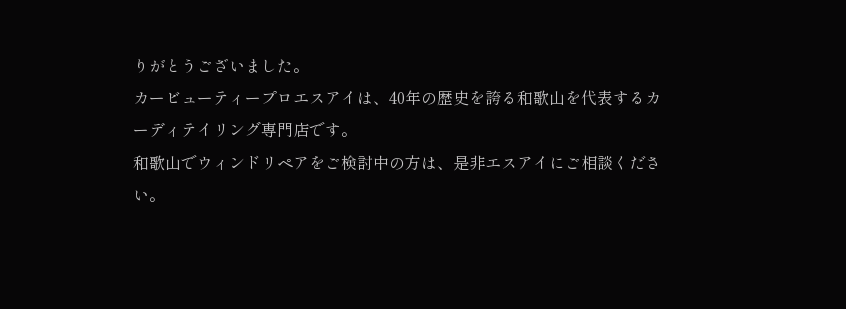りがとうございました。
カービューティープロエスアイは、40年の歴史を誇る和歌山を代表するカーディテイリング専門店です。
和歌山でウィンドリペアをご検討中の方は、是非エスアイにご相談ください。